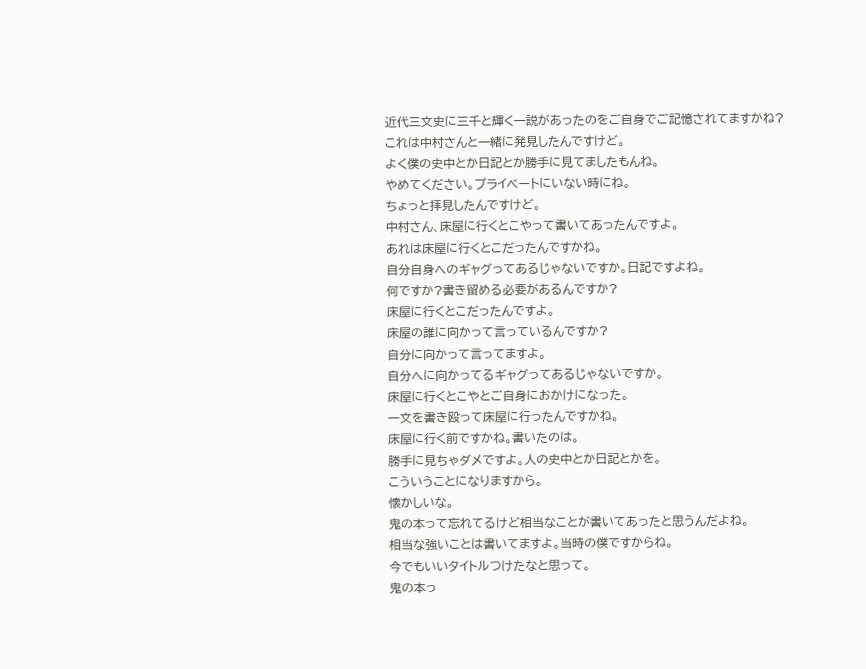近代三文史に三千と輝く一説があったのをご自身でご記憶されてますかね?
これは中村さんと一緒に発見したんですけど。
よく僕の史中とか日記とか勝手に見てましたもんね。
やめてください。プライベートにいない時にね。
ちょっと拝見したんですけど。
中村さん、床屋に行くとこやって書いてあったんですよ。
あれは床屋に行くとこだったんですかね。
自分自身へのギャグってあるじゃないですか。日記ですよね。
何ですか?書き留める必要があるんですか?
床屋に行くとこだったんですよ。
床屋の誰に向かって言っているんですか?
自分に向かって言ってますよ。
自分へに向かってるギャグってあるじゃないですか。
床屋に行くとこやとご自身におかけになった。
一文を書き殴って床屋に行ったんですかね。
床屋に行く前ですかね。書いたのは。
勝手に見ちゃダメですよ。人の史中とか日記とかを。
こういうことになりますから。
懐かしいな。
鬼の本って忘れてるけど相当なことが書いてあったと思うんだよね。
相当な強いことは書いてますよ。当時の僕ですからね。
今でもいいタイトルつけたなと思って。
鬼の本っ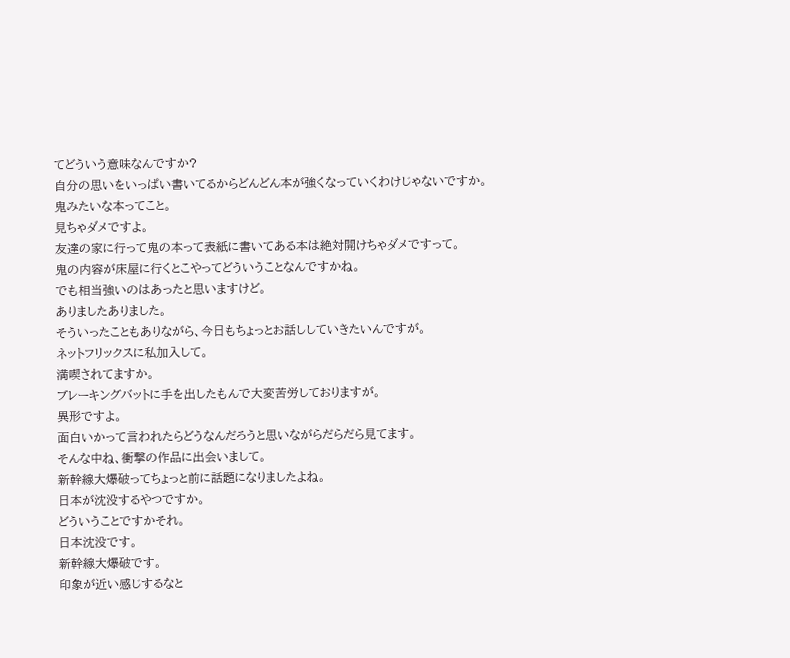てどういう意味なんですか?
自分の思いをいっぱい書いてるからどんどん本が強くなっていくわけじゃないですか。
鬼みたいな本ってこと。
見ちゃダメですよ。
友達の家に行って鬼の本って表紙に書いてある本は絶対開けちゃダメですって。
鬼の内容が床屋に行くとこやってどういうことなんですかね。
でも相当強いのはあったと思いますけど。
ありましたありました。
そういったこともありながら、今日もちょっとお話ししていきたいんですが。
ネットフリックスに私加入して。
満喫されてますか。
ブレーキングバットに手を出したもんで大変苦労しておりますが。
異形ですよ。
面白いかって言われたらどうなんだろうと思いながらだらだら見てます。
そんな中ね、衝撃の作品に出会いまして。
新幹線大爆破ってちょっと前に話題になりましたよね。
日本が沈没するやつですか。
どういうことですかそれ。
日本沈没です。
新幹線大爆破です。
印象が近い感じするなと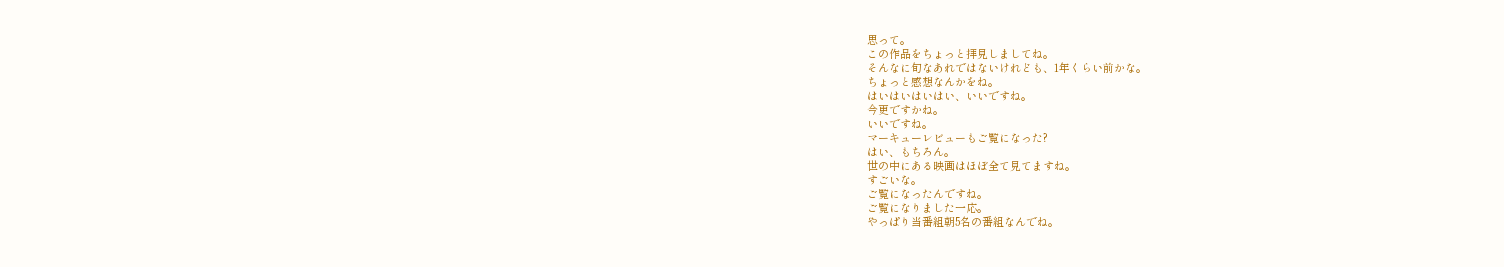思って。
この作品をちょっと拝見しましてね。
そんなに旬なあれではないけれども、1年くらい前かな。
ちょっと感想なんかをね。
はいはいはいはい、いいですね。
今更ですかね。
いいですね。
マーキューレビューもご覧になった?
はい、もちろん。
世の中にある映画はほぼ全て見てますね。
すごいな。
ご覧になったんですね。
ご覧になりました一応。
やっぱり当番組朝5名の番組なんでね。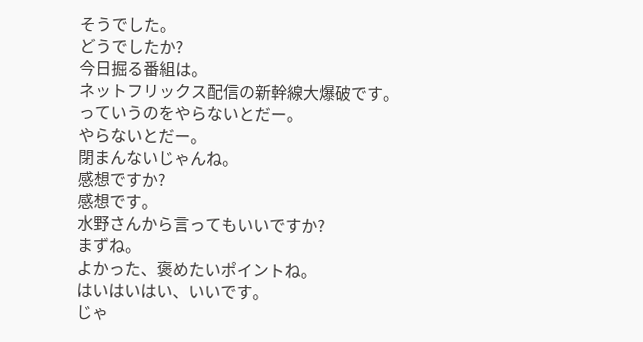そうでした。
どうでしたか?
今日掘る番組は。
ネットフリックス配信の新幹線大爆破です。
っていうのをやらないとだー。
やらないとだー。
閉まんないじゃんね。
感想ですか?
感想です。
水野さんから言ってもいいですか?
まずね。
よかった、褒めたいポイントね。
はいはいはい、いいです。
じゃ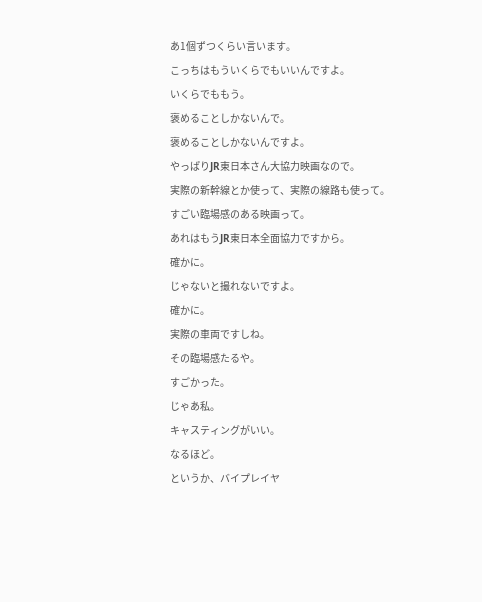あ1個ずつくらい言います。
こっちはもういくらでもいいんですよ。
いくらでももう。
褒めることしかないんで。
褒めることしかないんですよ。
やっぱりJR東日本さん大協力映画なので。
実際の新幹線とか使って、実際の線路も使って。
すごい臨場感のある映画って。
あれはもうJR東日本全面協力ですから。
確かに。
じゃないと撮れないですよ。
確かに。
実際の車両ですしね。
その臨場感たるや。
すごかった。
じゃあ私。
キャスティングがいい。
なるほど。
というか、バイプレイヤ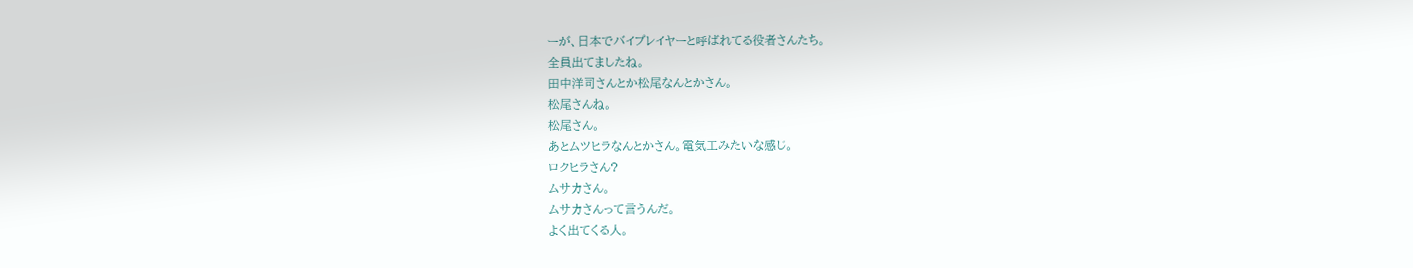ーが、日本でバイプレイヤーと呼ばれてる役者さんたち。
全員出てましたね。
田中洋司さんとか松尾なんとかさん。
松尾さんね。
松尾さん。
あとムツヒラなんとかさん。電気工みたいな感じ。
ロクヒラさん?
ムサカさん。
ムサカさんって言うんだ。
よく出てくる人。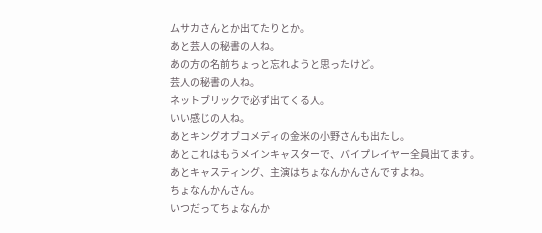ムサカさんとか出てたりとか。
あと芸人の秘書の人ね。
あの方の名前ちょっと忘れようと思ったけど。
芸人の秘書の人ね。
ネットブリックで必ず出てくる人。
いい感じの人ね。
あとキングオブコメディの金米の小野さんも出たし。
あとこれはもうメインキャスターで、バイプレイヤー全員出てます。
あとキャスティング、主演はちょなんかんさんですよね。
ちょなんかんさん。
いつだってちょなんか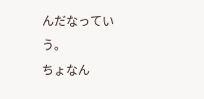んだなっていう。
ちょなん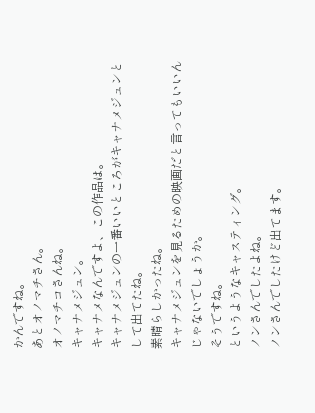かんですね。
あとオノマチさん。
オノマチコさんね。
キャナメジュン。
キャナメなんですよ、この作品は。
キャナメジュンの一番いいところがキャナメジュンとして出てたね。
素晴らしかったね。
キャナメジュンを見るための映画だと言ってもいいんじゃないでしょうか。
そうですね。
というようなキャスティング。
ノンさんでしたよね。
ノンさんでしたけど出てます。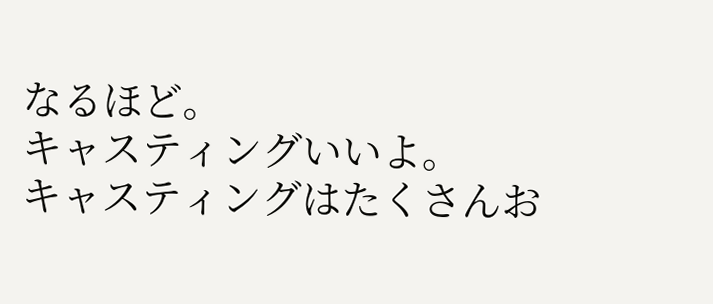なるほど。
キャスティングいいよ。
キャスティングはたくさんお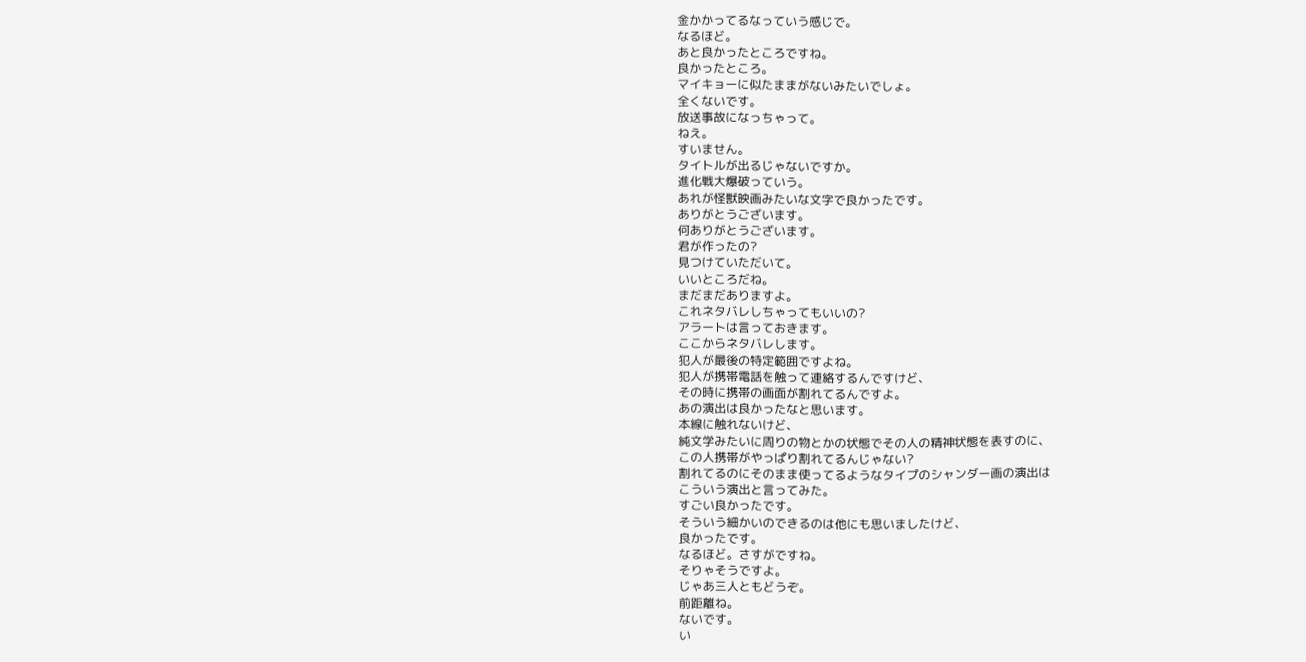金かかってるなっていう感じで。
なるほど。
あと良かったところですね。
良かったところ。
マイキョーに似たままがないみたいでしょ。
全くないです。
放送事故になっちゃって。
ねえ。
すいません。
タイトルが出るじゃないですか。
進化戦大爆破っていう。
あれが怪獣映画みたいな文字で良かったです。
ありがとうございます。
何ありがとうございます。
君が作ったの?
見つけていただいて。
いいところだね。
まだまだありますよ。
これネタバレしちゃってもいいの?
アラートは言っておきます。
ここからネタバレします。
犯人が最後の特定範囲ですよね。
犯人が携帯電話を触って連絡するんですけど、
その時に携帯の画面が割れてるんですよ。
あの演出は良かったなと思います。
本線に触れないけど、
純文学みたいに周りの物とかの状態でその人の精神状態を表すのに、
この人携帯がやっぱり割れてるんじゃない?
割れてるのにそのまま使ってるようなタイプのシャンダー画の演出は
こういう演出と言ってみた。
すごい良かったです。
そういう細かいのできるのは他にも思いましたけど、
良かったです。
なるほど。さすがですね。
そりゃそうですよ。
じゃあ三人ともどうぞ。
前距離ね。
ないです。
い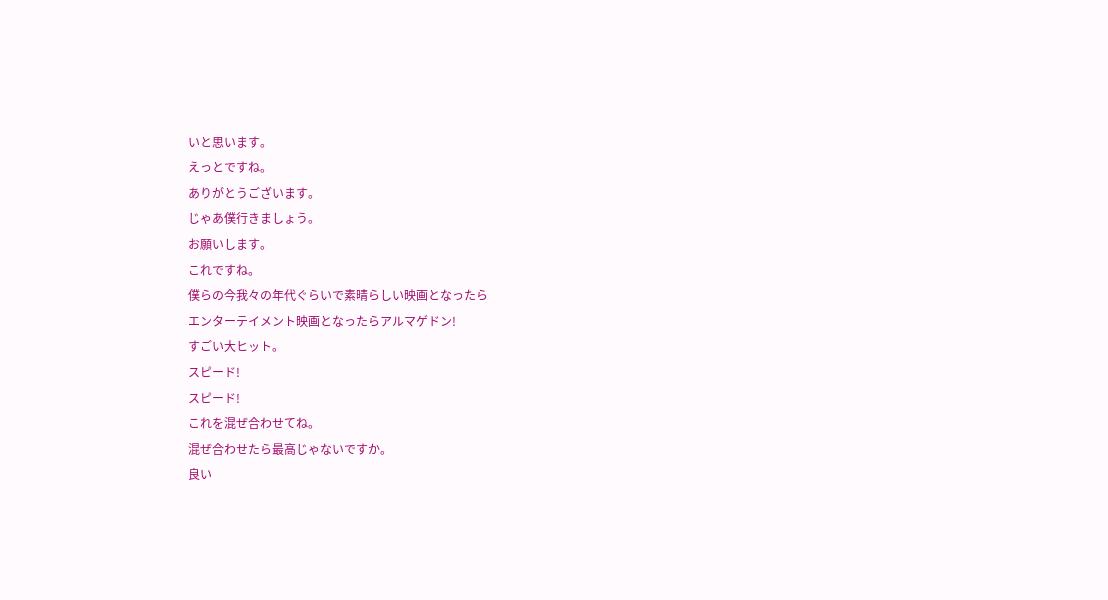いと思います。
えっとですね。
ありがとうございます。
じゃあ僕行きましょう。
お願いします。
これですね。
僕らの今我々の年代ぐらいで素晴らしい映画となったら
エンターテイメント映画となったらアルマゲドン!
すごい大ヒット。
スピード!
スピード!
これを混ぜ合わせてね。
混ぜ合わせたら最高じゃないですか。
良い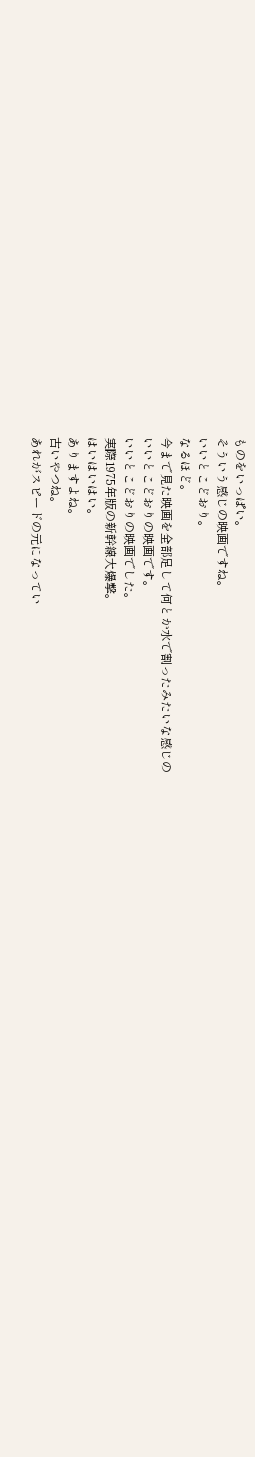ものをいっぱい。
そういう感じの映画ですね。
いいとこどおり。
なるほど。
今まで見た映画を全部足して何とか水で割ったみたいな感じの
いいとこどおりの映画です。
いいとこどおりの映画でした。
実際1975年版の新幹線大爆撃。
はいはいはい。
ありますよね。
古いやつね。
あれがスピードの元になってい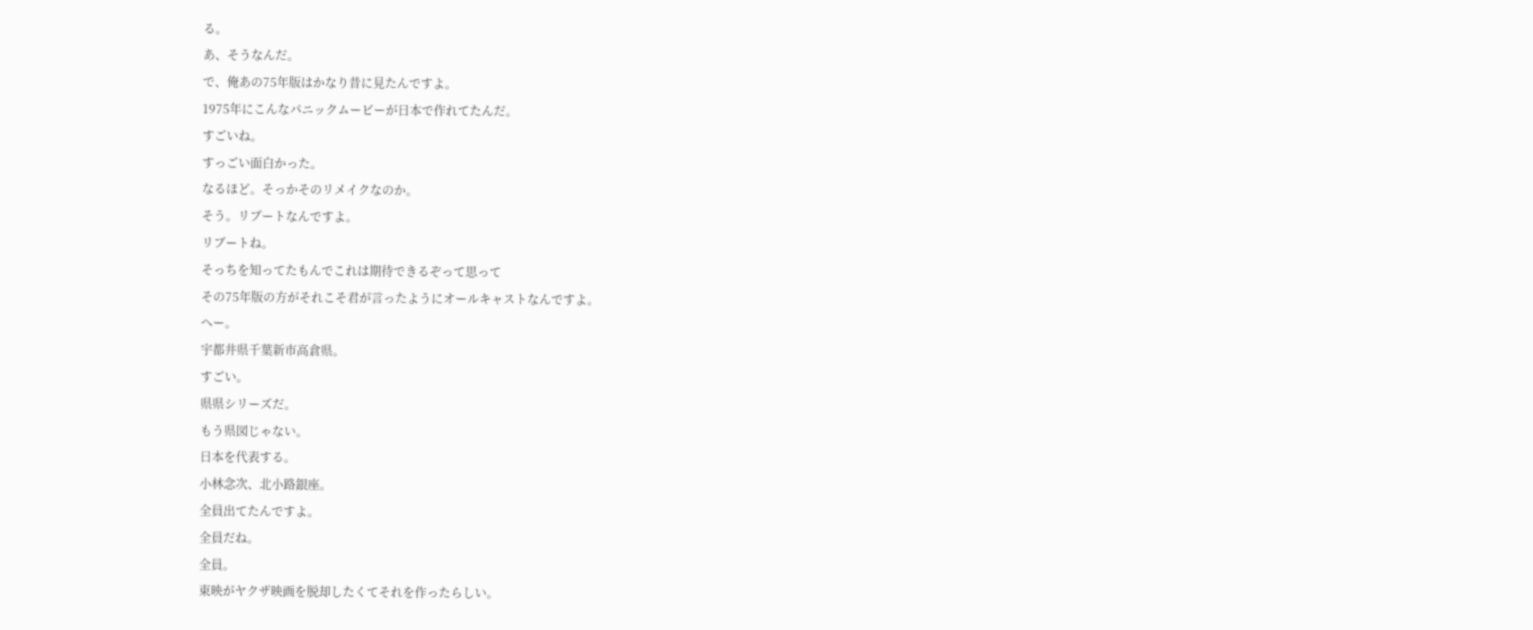る。
あ、そうなんだ。
で、俺あの75年版はかなり昔に見たんですよ。
1975年にこんなパニックムービーが日本で作れてたんだ。
すごいね。
すっごい面白かった。
なるほど。そっかそのリメイクなのか。
そう。リブートなんですよ。
リブートね。
そっちを知ってたもんでこれは期待できるぞって思って
その75年版の方がそれこそ君が言ったようにオールキャストなんですよ。
へー。
宇都井県千葉新市高倉県。
すごい。
県県シリーズだ。
もう県図じゃない。
日本を代表する。
小林念次、北小路銀座。
全員出てたんですよ。
全員だね。
全員。
東映がヤクザ映画を脱却したくてそれを作ったらしい。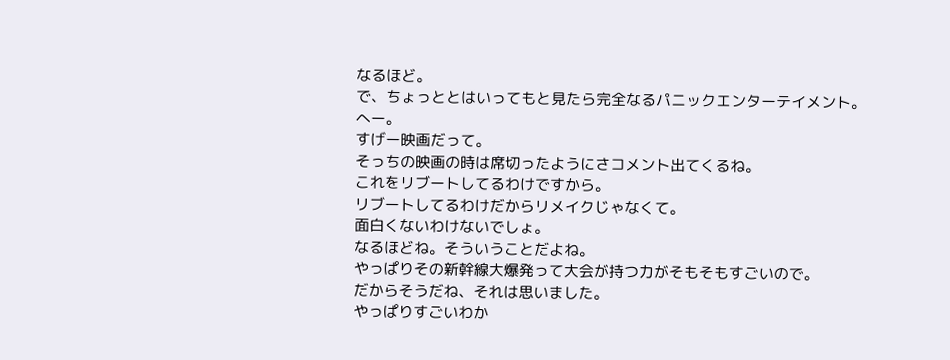なるほど。
で、ちょっととはいってもと見たら完全なるパニックエンターテイメント。
へー。
すげー映画だって。
そっちの映画の時は席切ったようにさコメント出てくるね。
これをリブートしてるわけですから。
リブートしてるわけだからリメイクじゃなくて。
面白くないわけないでしょ。
なるほどね。そういうことだよね。
やっぱりその新幹線大爆発って大会が持つ力がそもそもすごいので。
だからそうだね、それは思いました。
やっぱりすごいわか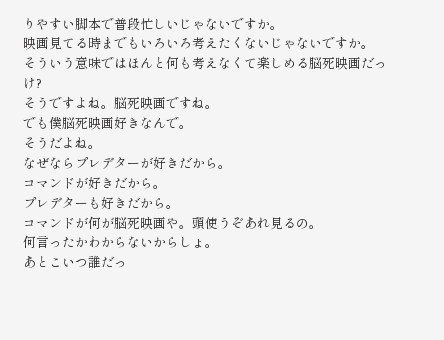りやすい脚本で普段忙しいじゃないですか。
映画見てる時までもいろいろ考えたくないじゃないですか。
そういう意味ではほんと何も考えなくて楽しめる脳死映画だっけ?
そうですよね。脳死映画ですね。
でも僕脳死映画好きなんで。
そうだよね。
なぜならプレデターが好きだから。
コマンドが好きだから。
プレデターも好きだから。
コマンドが何が脳死映画や。頭使うぞあれ見るの。
何言ったかわからないからしょ。
あとこいつ誰だっ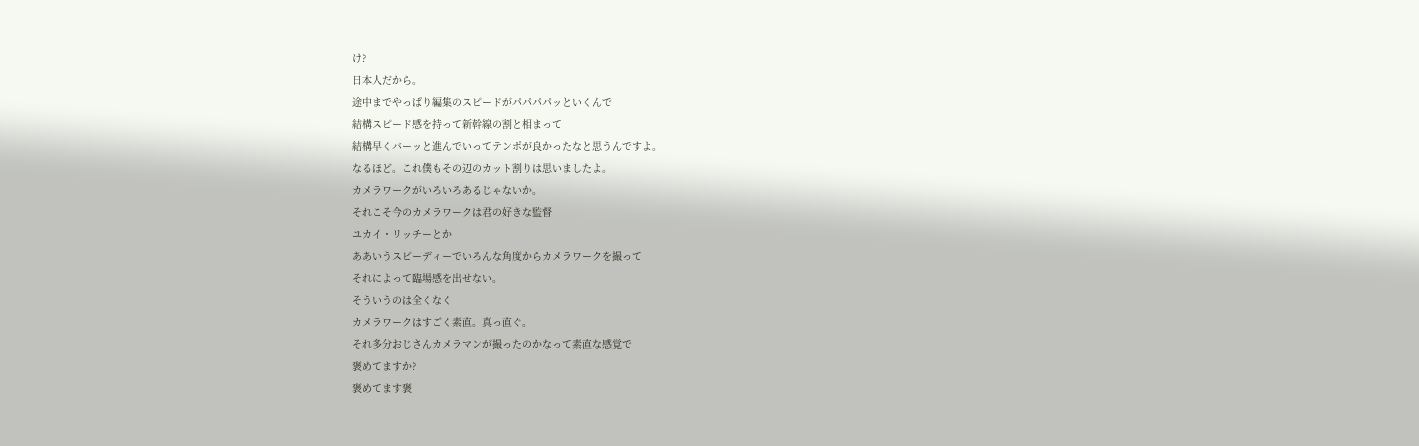け?
日本人だから。
途中までやっぱり編集のスピードがパパパパッといくんで
結構スピード感を持って新幹線の割と相まって
結構早くバーッと進んでいってテンポが良かったなと思うんですよ。
なるほど。これ僕もその辺のカット割りは思いましたよ。
カメラワークがいろいろあるじゃないか。
それこそ今のカメラワークは君の好きな監督
ユカイ・リッチーとか
ああいうスピーディーでいろんな角度からカメラワークを撮って
それによって臨場感を出せない。
そういうのは全くなく
カメラワークはすごく素直。真っ直ぐ。
それ多分おじさんカメラマンが撮ったのかなって素直な感覚で
褒めてますか?
褒めてます褒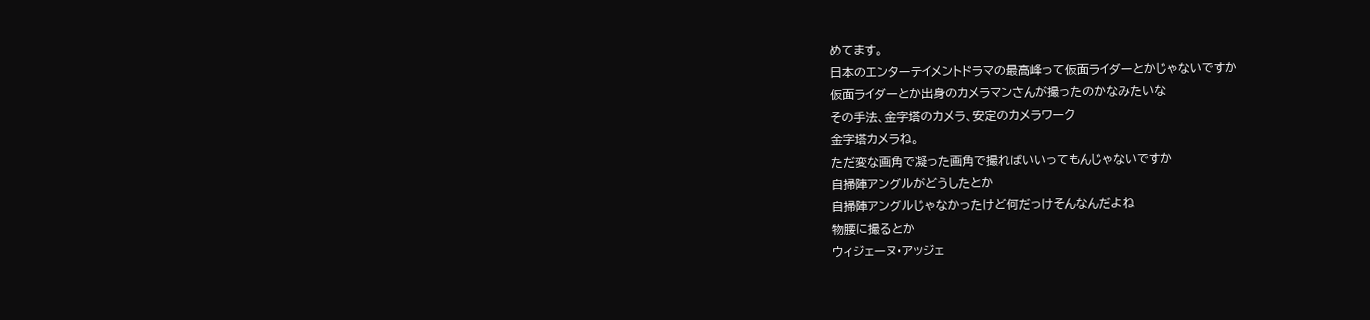めてます。
日本のエンターテイメントドラマの最高峰って仮面ライダーとかじゃないですか
仮面ライダーとか出身のカメラマンさんが撮ったのかなみたいな
その手法、金字塔のカメラ、安定のカメラワーク
金字塔カメラね。
ただ変な画角で凝った画角で撮ればいいってもんじゃないですか
自掃陣アングルがどうしたとか
自掃陣アングルじゃなかったけど何だっけそんなんだよね
物腰に撮るとか
ウィジェーヌ・アッジェ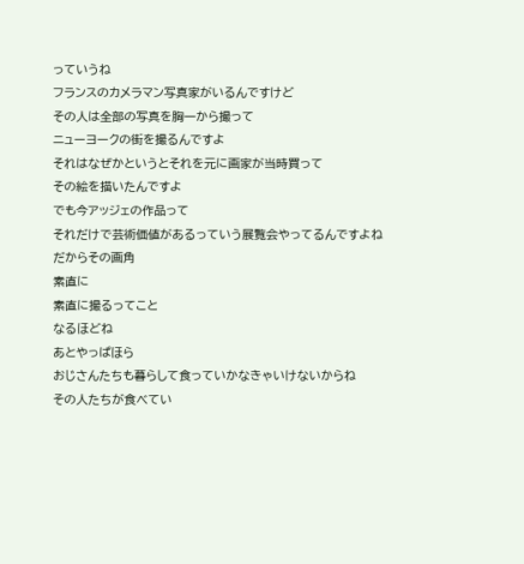っていうね
フランスのカメラマン写真家がいるんですけど
その人は全部の写真を胸一から撮って
ニューヨークの街を撮るんですよ
それはなぜかというとそれを元に画家が当時買って
その絵を描いたんですよ
でも今アッジェの作品って
それだけで芸術価値があるっていう展覧会やってるんですよね
だからその画角
素直に
素直に撮るってこと
なるほどね
あとやっぱほら
おじさんたちも暮らして食っていかなきゃいけないからね
その人たちが食べてい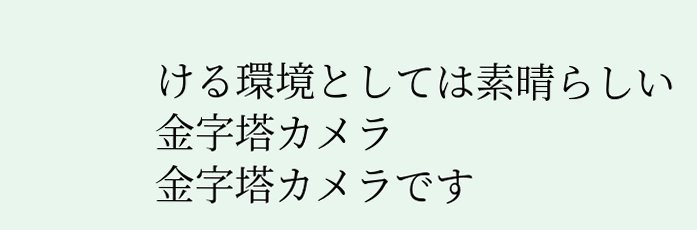ける環境としては素晴らしい
金字塔カメラ
金字塔カメラです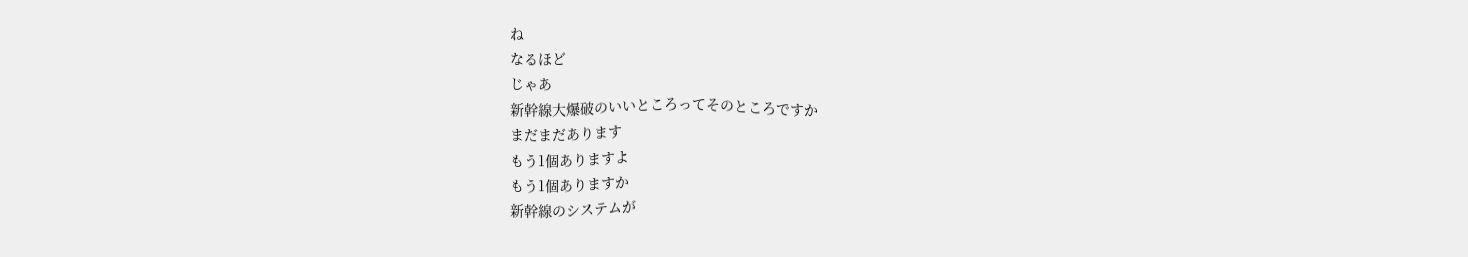ね
なるほど
じゃあ
新幹線大爆破のいいところってそのところですか
まだまだあります
もう1個ありますよ
もう1個ありますか
新幹線のシステムが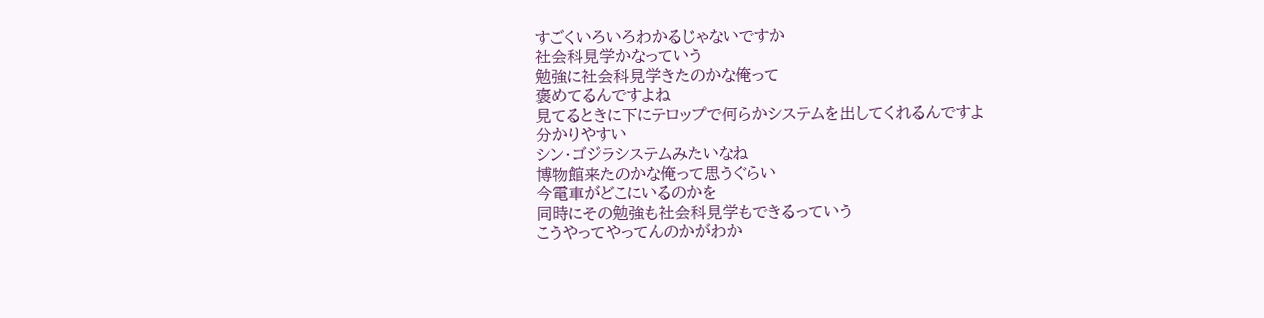すごくいろいろわかるじゃないですか
社会科見学かなっていう
勉強に社会科見学きたのかな俺って
褒めてるんですよね
見てるときに下にテロップで何らかシステムを出してくれるんですよ
分かりやすい
シン・ゴジラシステムみたいなね
博物館来たのかな俺って思うぐらい
今電車がどこにいるのかを
同時にその勉強も社会科見学もできるっていう
こうやってやってんのかがわか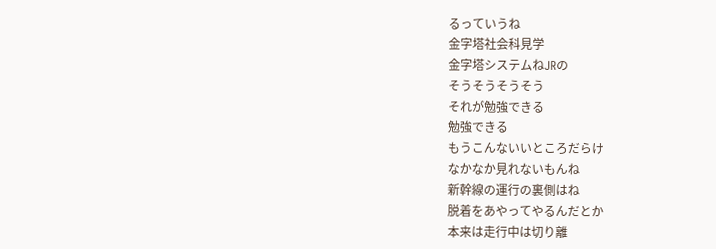るっていうね
金字塔社会科見学
金字塔システムねJRの
そうそうそうそう
それが勉強できる
勉強できる
もうこんないいところだらけ
なかなか見れないもんね
新幹線の運行の裏側はね
脱着をあやってやるんだとか
本来は走行中は切り離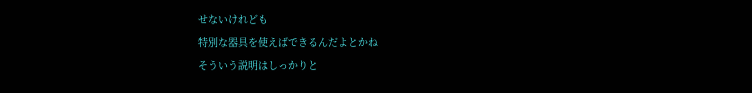せないけれども
特別な器具を使えばできるんだよとかね
そういう説明はしっかりと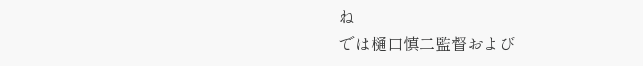ね
では樋口慎二監督および